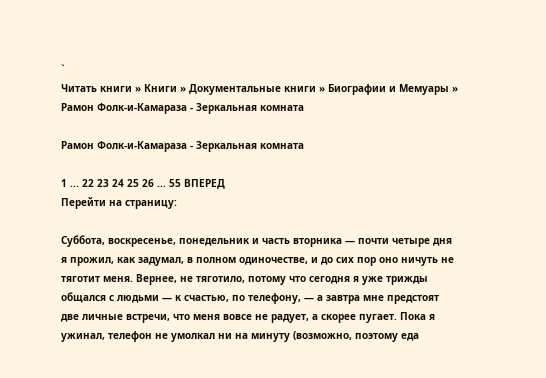`
Читать книги » Книги » Документальные книги » Биографии и Мемуары » Рамон Фолк-и-Камараза - Зеркальная комната

Рамон Фолк-и-Камараза - Зеркальная комната

1 ... 22 23 24 25 26 ... 55 ВПЕРЕД
Перейти на страницу:

Суббота, воскресенье, понедельник и часть вторника — почти четыре дня я прожил, как задумал, в полном одиночестве, и до сих пор оно ничуть не тяготит меня. Вернее, не тяготило, потому что сегодня я уже трижды общался с людьми — к счастью, по телефону, — а завтра мне предстоят две личные встречи, что меня вовсе не радует, а скорее пугает. Пока я ужинал, телефон не умолкал ни на минуту (возможно, поэтому еда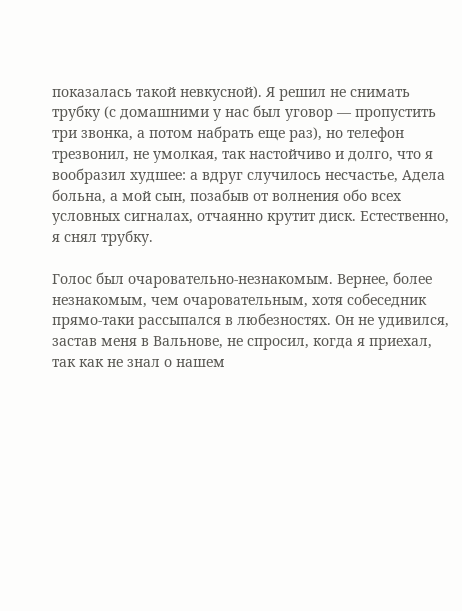показалась такой невкусной). Я решил не снимать трубку (с домашними у нас был уговор — пропустить три звонка, а потом набрать еще раз), но телефон трезвонил, не умолкая, так настойчиво и долго, что я вообразил худшее: а вдруг случилось несчастье, Адела больна, а мой сын, позабыв от волнения обо всех условных сигналах, отчаянно крутит диск. Естественно, я снял трубку.

Голос был очаровательно-незнакомым. Вернее, более незнакомым, чем очаровательным, хотя собеседник прямо-таки рассыпался в любезностях. Он не удивился, застав меня в Вальнове, не спросил, когда я приехал, так как не знал о нашем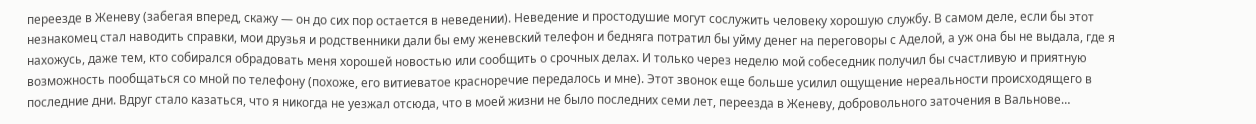переезде в Женеву (забегая вперед, скажу — он до сих пор остается в неведении). Неведение и простодушие могут сослужить человеку хорошую службу. В самом деле, если бы этот незнакомец стал наводить справки, мои друзья и родственники дали бы ему женевский телефон и бедняга потратил бы уйму денег на переговоры с Аделой, а уж она бы не выдала, где я нахожусь, даже тем, кто собирался обрадовать меня хорошей новостью или сообщить о срочных делах. И только через неделю мой собеседник получил бы счастливую и приятную возможность пообщаться со мной по телефону (похоже, его витиеватое красноречие передалось и мне). Этот звонок еще больше усилил ощущение нереальности происходящего в последние дни. Вдруг стало казаться, что я никогда не уезжал отсюда, что в моей жизни не было последних семи лет, переезда в Женеву, добровольного заточения в Вальнове…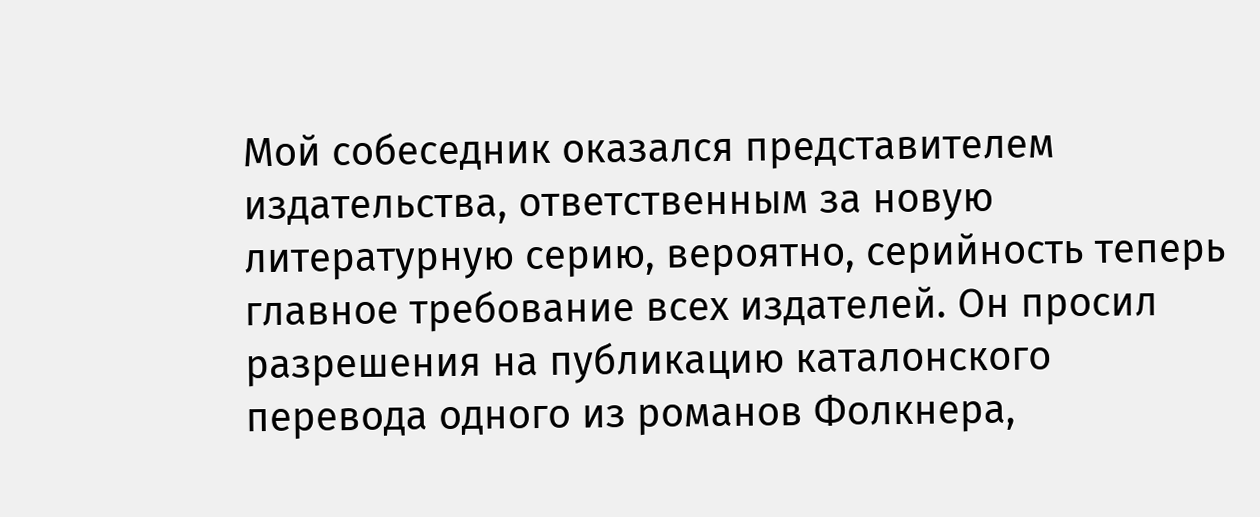Мой собеседник оказался представителем издательства, ответственным за новую литературную серию, вероятно, серийность теперь главное требование всех издателей. Он просил разрешения на публикацию каталонского перевода одного из романов Фолкнера,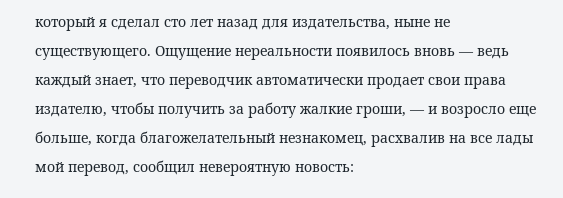который я сделал сто лет назад для издательства, ныне не существующего. Ощущение нереальности появилось вновь — ведь каждый знает, что переводчик автоматически продает свои права издателю, чтобы получить за работу жалкие гроши, — и возросло еще больше, когда благожелательный незнакомец, расхвалив на все лады мой перевод, сообщил невероятную новость: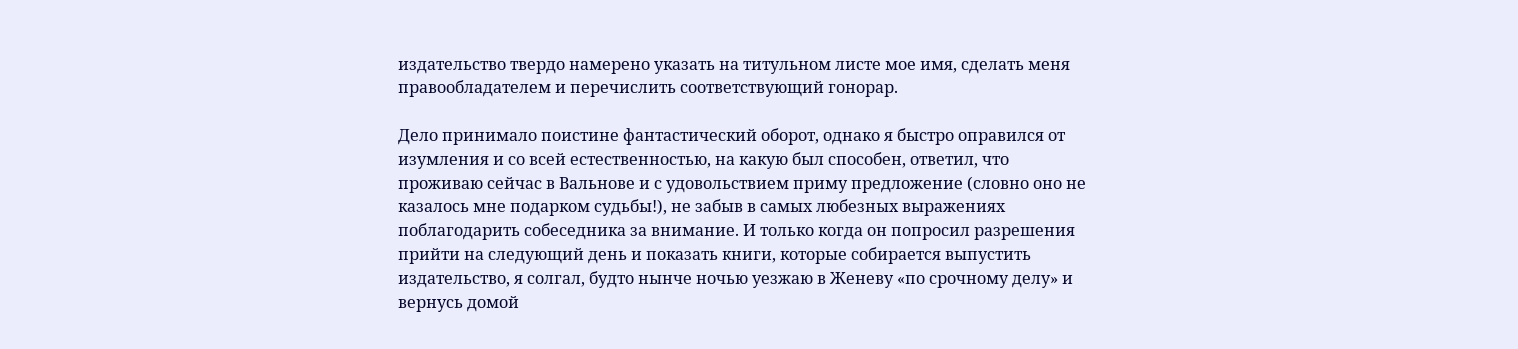издательство твердо намерено указать на титульном листе мое имя, сделать меня правообладателем и перечислить соответствующий гонорар.

Дело принимало поистине фантастический оборот, однако я быстро оправился от изумления и со всей естественностью, на какую был способен, ответил, что проживаю сейчас в Вальнове и с удовольствием приму предложение (словно оно не казалось мне подарком судьбы!), не забыв в самых любезных выражениях поблагодарить собеседника за внимание. И только когда он попросил разрешения прийти на следующий день и показать книги, которые собирается выпустить издательство, я солгал, будто нынче ночью уезжаю в Женеву «по срочному делу» и вернусь домой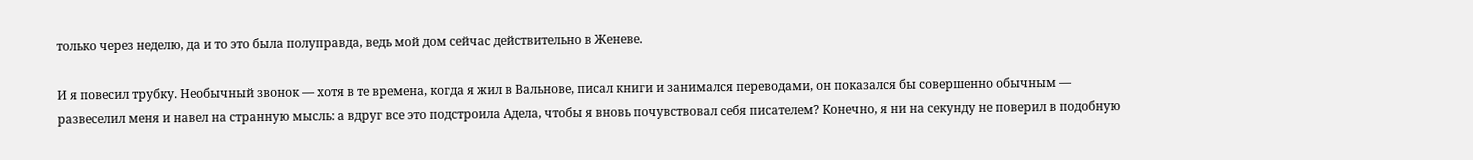только через неделю, да и то это была полуправда, ведь мой дом сейчас действительно в Женеве.

И я повесил трубку. Необычный звонок — хотя в те времена, когда я жил в Вальнове, писал книги и занимался переводами, он показался бы совершенно обычным — развеселил меня и навел на странную мысль: а вдруг все это подстроила Адела, чтобы я вновь почувствовал себя писателем? Конечно, я ни на секунду не поверил в подобную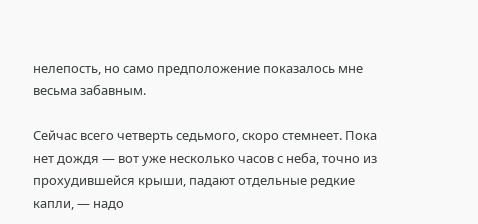нелепость, но само предположение показалось мне весьма забавным.

Сейчас всего четверть седьмого, скоро стемнеет. Пока нет дождя — вот уже несколько часов с неба, точно из прохудившейся крыши, падают отдельные редкие капли, — надо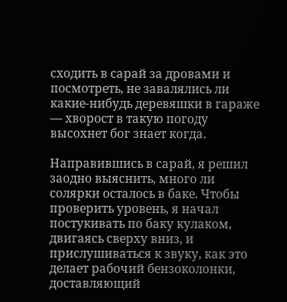сходить в сарай за дровами и посмотреть, не завалялись ли какие-нибудь деревяшки в гараже — хворост в такую погоду высохнет бог знает когда.

Направившись в сарай, я решил заодно выяснить, много ли солярки осталось в баке. Чтобы проверить уровень, я начал постукивать по баку кулаком, двигаясь сверху вниз, и прислушиваться к звуку, как это делает рабочий бензоколонки, доставляющий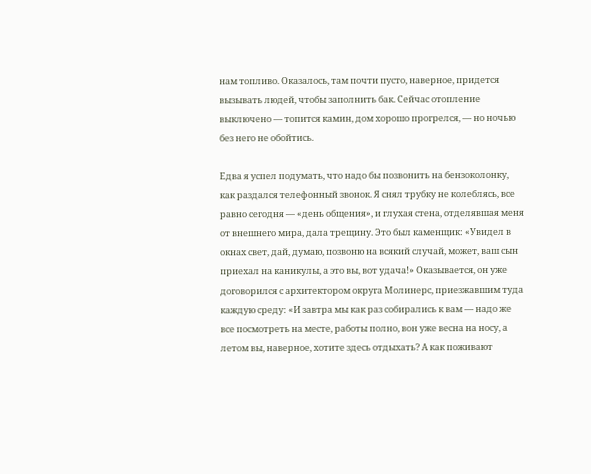нам топливо. Оказалось, там почти пусто, наверное, придется вызывать людей, чтобы заполнить бак. Сейчас отопление выключено — топится камин, дом хорошо прогрелся, — но ночью без него не обойтись.

Едва я успел подумать, что надо бы позвонить на бензоколонку, как раздался телефонный звонок. Я снял трубку не колеблясь, все равно сегодня — «день общения», и глухая стена, отделявшая меня от внешнего мира, дала трещину. Это был каменщик: «Увидел в окнах свет, дай, думаю, позвоню на всякий случай, может, ваш сын приехал на каникулы, а это вы, вот удача!» Оказывается, он уже договорился с архитектором округа Молинерс, приезжавшим туда каждую среду: «И завтра мы как раз собирались к вам — надо же все посмотреть на месте, работы полно, вон уже весна на носу, а летом вы, наверное, хотите здесь отдыхать? А как поживают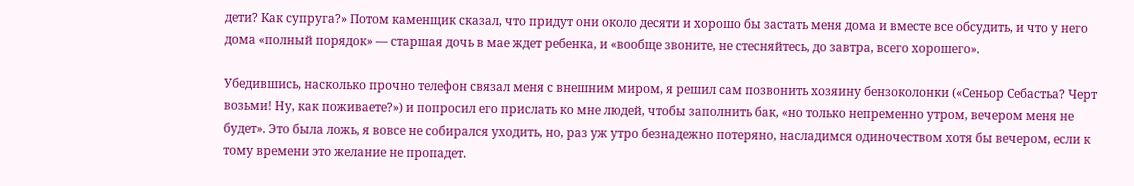дети? Как супруга?» Потом каменщик сказал, что придут они около десяти и хорошо бы застать меня дома и вместе все обсудить, и что у него дома «полный порядок» — старшая дочь в мае ждет ребенка, и «вообще звоните, не стесняйтесь, до завтра, всего хорошего».

Убедившись, насколько прочно телефон связал меня с внешним миром, я решил сам позвонить хозяину бензоколонки («Сеньор Себастьа? Черт возьми! Ну, как поживаете?») и попросил его прислать ко мне людей, чтобы заполнить бак, «но только непременно утром, вечером меня не будет». Это была ложь, я вовсе не собирался уходить, но, раз уж утро безнадежно потеряно, насладимся одиночеством хотя бы вечером, если к тому времени это желание не пропадет.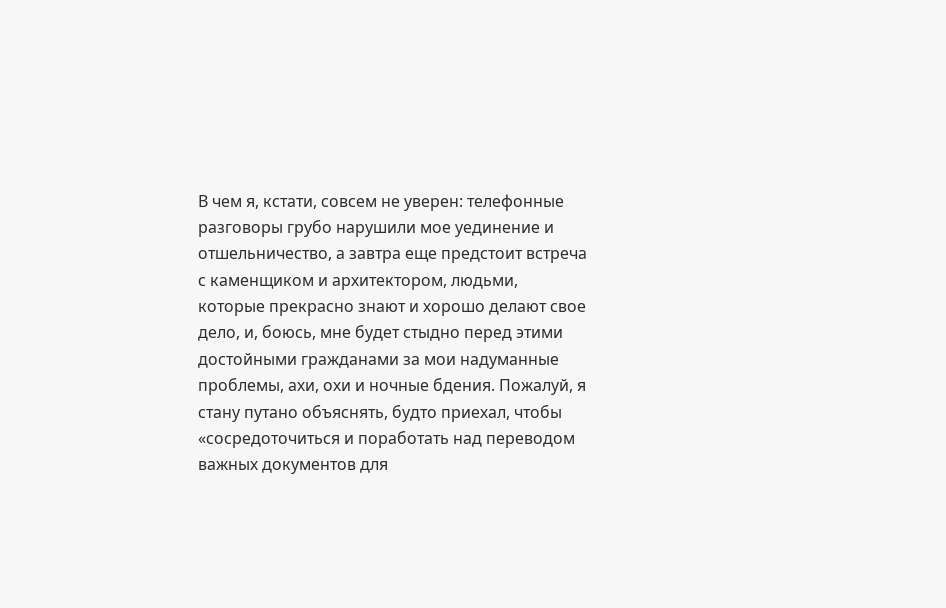В чем я, кстати, совсем не уверен: телефонные разговоры грубо нарушили мое уединение и отшельничество, а завтра еще предстоит встреча с каменщиком и архитектором, людьми, которые прекрасно знают и хорошо делают свое дело, и, боюсь, мне будет стыдно перед этими достойными гражданами за мои надуманные проблемы, ахи, охи и ночные бдения. Пожалуй, я стану путано объяснять, будто приехал, чтобы «сосредоточиться и поработать над переводом важных документов для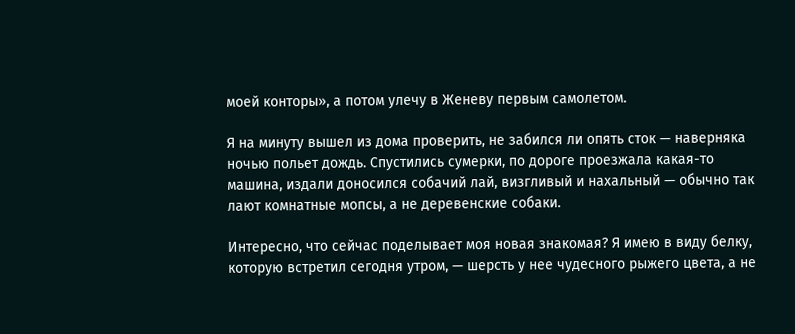моей конторы», а потом улечу в Женеву первым самолетом.

Я на минуту вышел из дома проверить, не забился ли опять сток — наверняка ночью польет дождь. Спустились сумерки, по дороге проезжала какая-то машина, издали доносился собачий лай, визгливый и нахальный — обычно так лают комнатные мопсы, а не деревенские собаки.

Интересно, что сейчас поделывает моя новая знакомая? Я имею в виду белку, которую встретил сегодня утром, — шерсть у нее чудесного рыжего цвета, а не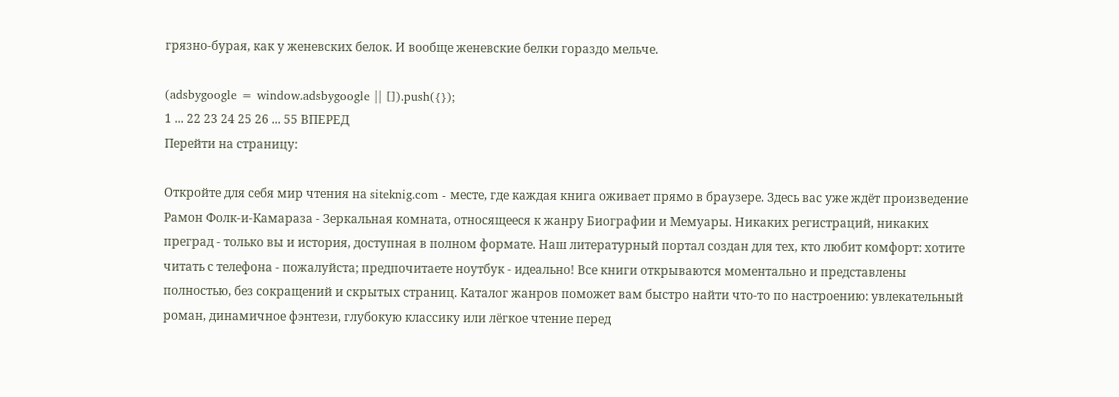грязно-бурая, как у женевских белок. И вообще женевские белки гораздо мельче.

(adsbygoogle = window.adsbygoogle || []).push({});
1 ... 22 23 24 25 26 ... 55 ВПЕРЕД
Перейти на страницу:

Откройте для себя мир чтения на siteknig.com - месте, где каждая книга оживает прямо в браузере. Здесь вас уже ждёт произведение Рамон Фолк-и-Камараза - Зеркальная комната, относящееся к жанру Биографии и Мемуары. Никаких регистраций, никаких преград - только вы и история, доступная в полном формате. Наш литературный портал создан для тех, кто любит комфорт: хотите читать с телефона - пожалуйста; предпочитаете ноутбук - идеально! Все книги открываются моментально и представлены полностью, без сокращений и скрытых страниц. Каталог жанров поможет вам быстро найти что-то по настроению: увлекательный роман, динамичное фэнтези, глубокую классику или лёгкое чтение перед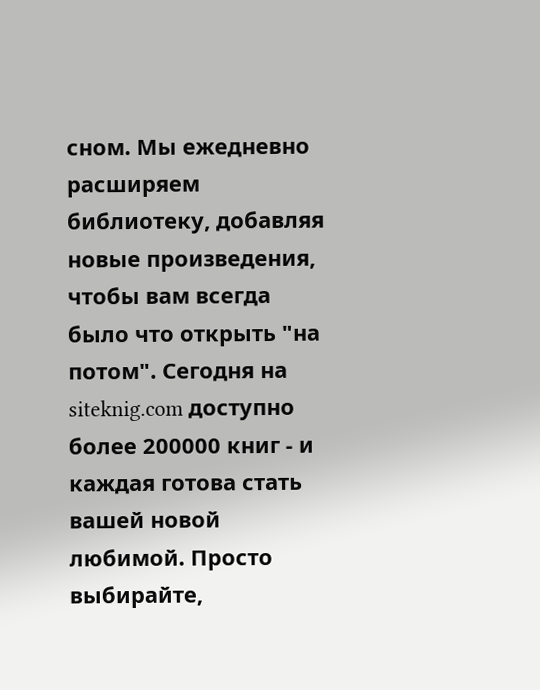сном. Мы ежедневно расширяем библиотеку, добавляя новые произведения, чтобы вам всегда было что открыть "на потом". Сегодня на siteknig.com доступно более 200000 книг - и каждая готова стать вашей новой любимой. Просто выбирайте,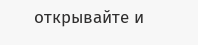открывайте и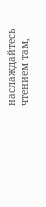наслаждайтесь чтением там,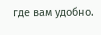где вам удобно.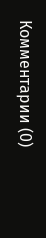Комментарии (0)